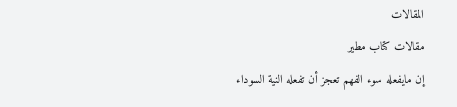المقالات
مقالات كتاب مطير
إن مايفعله سوء الفهم تعجز أن تفعله النية السوداء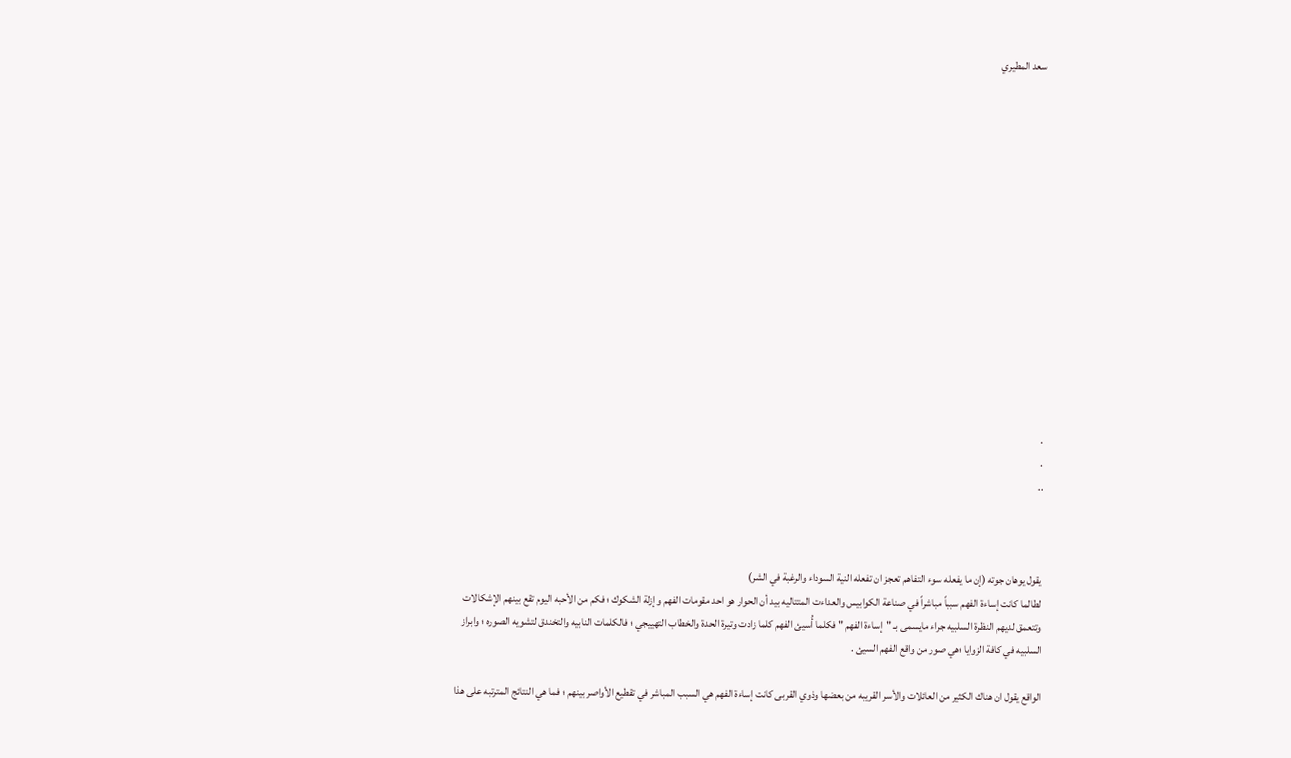سعد المطيري















.
.
..



يقول يوهان جوته (إن ما يفعله سوء التفاهم تعجز ان تفعله النية السوداء والرغبة في الشر)
لطالما كانت إساءة الفهم سبباً مباشراً في صناعة الكوابيس والعداءت المتتاليه بيد أن الحوار هو احد مقومات الفهم وإزلة الشكوك ؛ فكم من الأحبه اليوم تقع بينهم الإشكالات وتتعمق لديهم النظرة السلبيه جراء مايسمى بـ "إساءة الفهم " فكلما أُسيئ الفهم كلما زادت وتيرة الحدة والخطاب التهييجي ؛ فالكلمات النابيه والتخندق لتشويه الصوره ؛ وابراز السلبيه في كافة الزوايا ؛هي صور من واقع الفهم السيئ .

الواقع يقول ان هناك الكثير من العائلات والأسر القريبه من بعضها وذوي القربى كانت إساءة الفهم هي السبب المباشر في تقطيع الأواصر بينهم ؛ فما هي النتائج المترتبه على هذا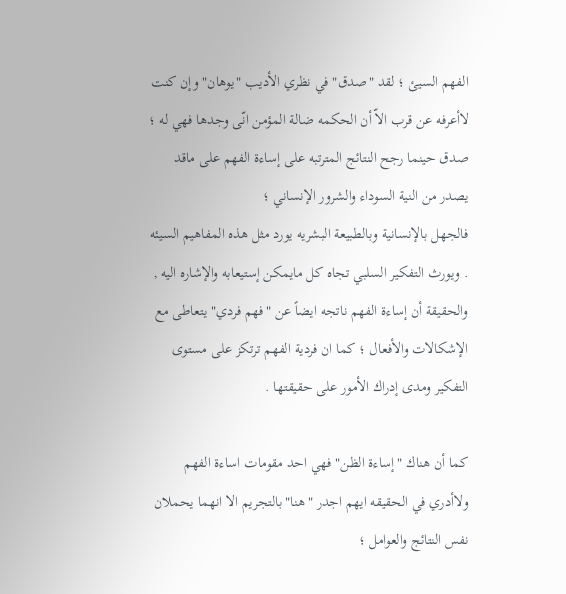الفهم السيئ ؛ لقد "صدق" في نظري الأديب "يوهان" وإن كنت لاأعرفه عن قرب الاّ أن الحكمه ضالة المؤمن انّى وجدها فهي له ؛ صدق حينما رجح النتائج المترتبه على إساءة الفهم على ماقد يصدر من النية السوداء والشرور الإنساني ؛
فالجهل بالإنسانية وبالطبيعة البشريه يورد مثل هذه المفاهيم السيئه . ويورث التفكير السلبي تجاه كل مايمكن إستيعابه والإشاره اليه ,
والحقيقة أن إساءة الفهم ناتجه ايضاً عن "فهم فردي" يتعاطى مع الإشكالات والأفعال ؛ كما ان فردية الفهم ترتكز على مستوى التفكير ومدى إدراك الأمور على حقيقتها .

كما أن هناك "إساءة الظن" فهي احد مقومات اساءة الفهم ولاأدري في الحقيقه ايهم اجدر "هنا"بالتجريم الا انهما يحملان نفس النتائج والعوامل ؛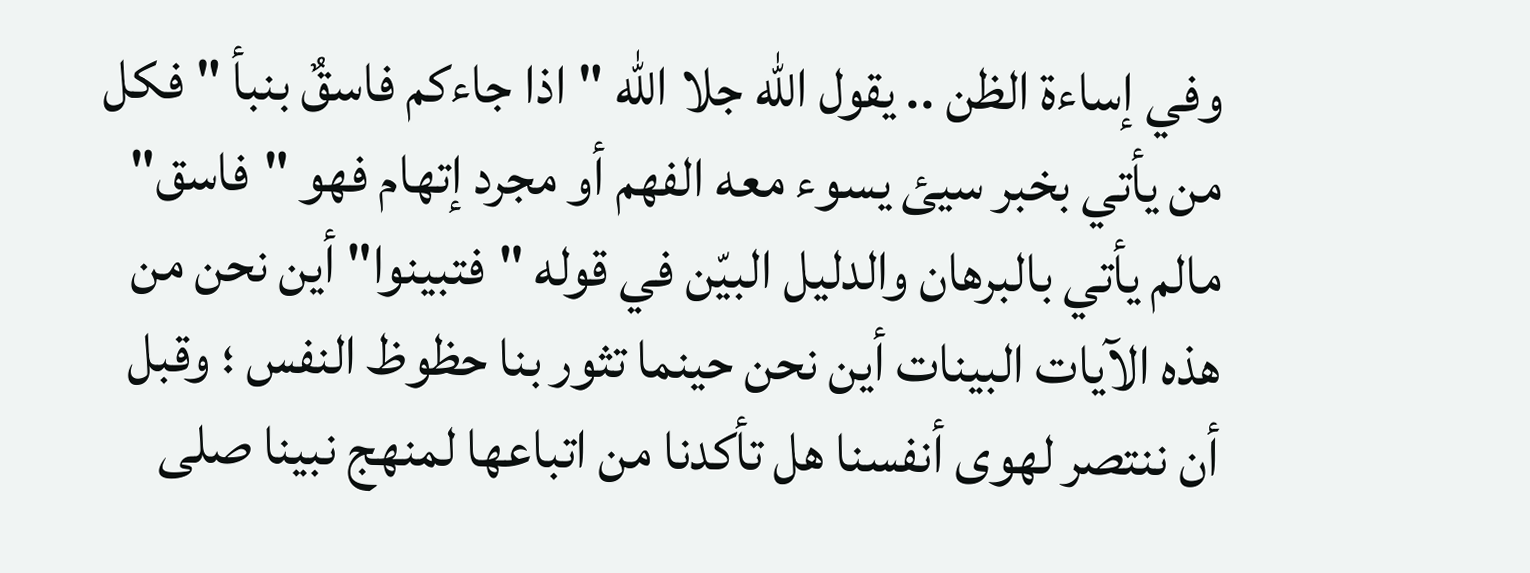وفي إساءة الظن .. يقول الله جلا الله " اذا جاءكم فاسقٌ بنبأ " فكل من يأتي بخبر سيئ يسوء معه الفهم أو مجرد إتهام فهو "فاسق" مالم يأتي بالبرهان والدليل البيّن في قوله "فتبينوا" أين نحن من هذه الآيات البينات أين نحن حينما تثور بنا حظوظ النفس ؛ وقبل أن ننتصر لهوى أنفسنا هل تأكدنا من اتباعها لمنهج نبينا صلى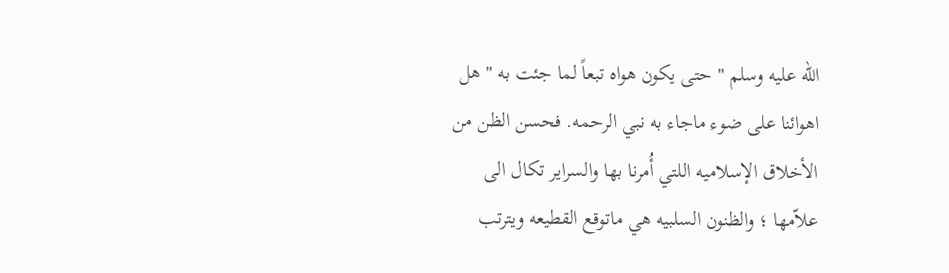الله عليه وسلم " حتى يكون هواه تبعاً لما جئت به " هل اهوائنا على ضوء ماجاء به نبي الرحمه. فحسن الظن من الأخلاق الإسلاميه اللتي أُمرنا بها والسراير تكال الى علاّمها ؛ والظنون السلبيه هي ماتوقع القطيعه ويترتب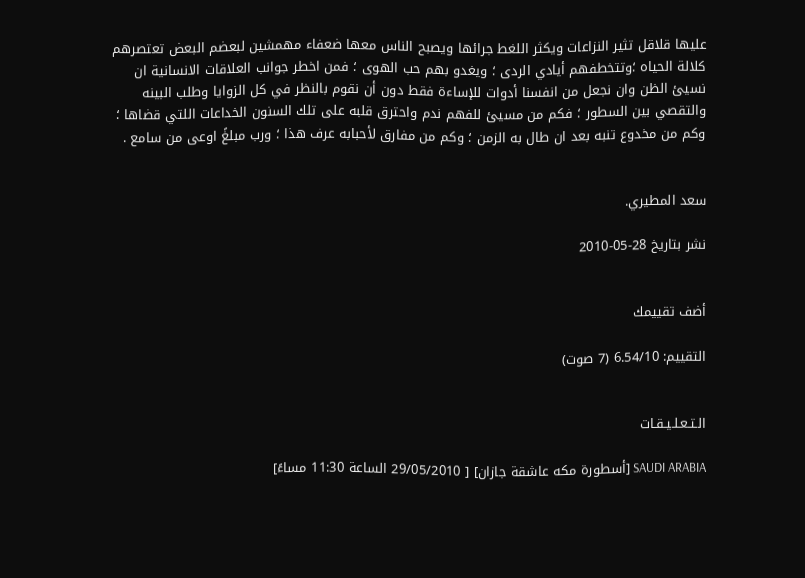عليها قلاقل تثير النزاعات ويكثر اللغط جرائها ويصبح الناس معها ضعفاء مهمشين لبعضم البعض تعتصرهم كلالة الحياه ؛وتتخطفهم أيادي الردى ؛ ويغدو بهم حب الهوى ؛ فمن اخطر جوانب العلاقات الانسانية ان نسيئ الظن وان نجعل من انفسنا أدوات للإساءة فقط دون أن نقوم بالنظر في كل الزوايا وطلب البينه والتقصي بين السطور ؛ فكم من مسيئ للفهم ندم واحترق قلبه على تلك السنون الخداعات اللتي قضاها ؛ وكم من مخدوع تنبه بعد ان طال به الزمن ؛ وكم من مفارق لأحبابه عرف هذا ؛ ورب مبلغً اوعى من سامع .


سعد المطيري.

نشر بتاريخ 28-05-2010


أضف تقييمك

التقييم: 6.54/10 (7 صوت)


الـتـعـلـيـقـات

SAUDI ARABIA [أسطورة مكه عاشقة جازان] [ 29/05/2010 الساعة 11:30 مساءً]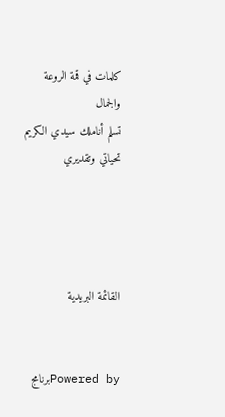كلمات في قمة الروعة والجمال
تسلم أناملك سيدي الكريم
تحياتي وتقديري




القائمة البريدية


Powered byبرنامج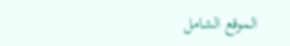الموقع الشامل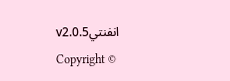انفنتيv2.0.5
Copyright ©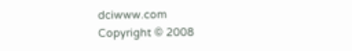dciwww.com
Copyright © 2008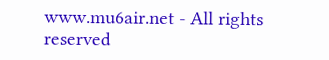www.mu6air.net - All rights reserved